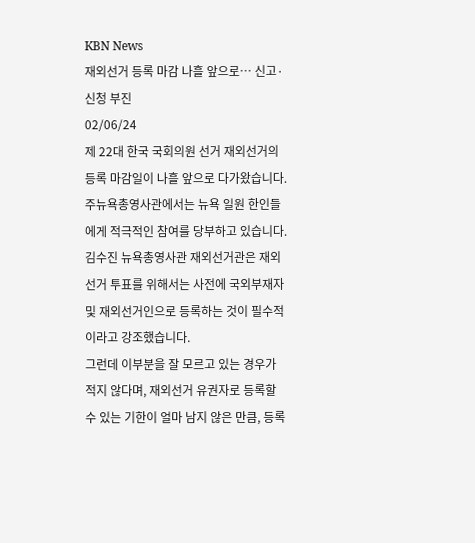KBN News
재외선거 등록 마감 나흘 앞으로… 신고·신청 부진
02/06/24
제 22대 한국 국회의원 선거 재외선거의 등록 마감일이 나흘 앞으로 다가왔습니다.
주뉴욕총영사관에서는 뉴욕 일원 한인들에게 적극적인 참여를 당부하고 있습니다.
김수진 뉴욕총영사관 재외선거관은 재외선거 투표를 위해서는 사전에 국외부재자 및 재외선거인으로 등록하는 것이 필수적이라고 강조했습니다.
그런데 이부분을 잘 모르고 있는 경우가 적지 않다며, 재외선거 유권자로 등록할 수 있는 기한이 얼마 남지 않은 만큼, 등록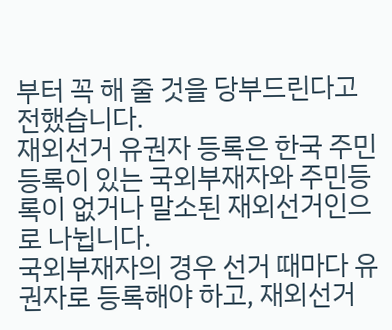부터 꼭 해 줄 것을 당부드린다고 전했습니다.
재외선거 유권자 등록은 한국 주민등록이 있는 국외부재자와 주민등록이 없거나 말소된 재외선거인으로 나뉩니다.
국외부재자의 경우 선거 때마다 유권자로 등록해야 하고, 재외선거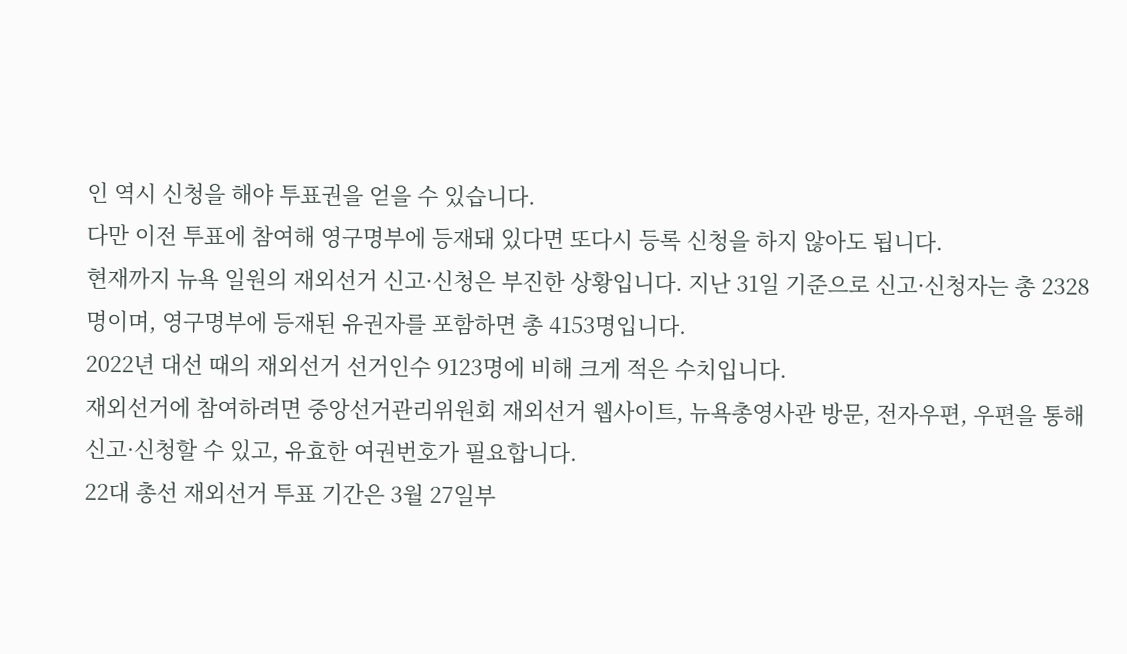인 역시 신청을 해야 투표권을 얻을 수 있습니다.
다만 이전 투표에 참여해 영구명부에 등재돼 있다면 또다시 등록 신청을 하지 않아도 됩니다.
현재까지 뉴욕 일원의 재외선거 신고·신청은 부진한 상황입니다. 지난 31일 기준으로 신고·신청자는 총 2328명이며, 영구명부에 등재된 유권자를 포함하면 총 4153명입니다.
2022년 대선 때의 재외선거 선거인수 9123명에 비해 크게 적은 수치입니다.
재외선거에 참여하려면 중앙선거관리위원회 재외선거 웹사이트, 뉴욕총영사관 방문, 전자우편, 우편을 통해 신고·신청할 수 있고, 유효한 여권번호가 필요합니다.
22대 총선 재외선거 투표 기간은 3월 27일부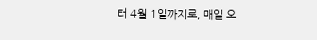터 4월 1일까지로, 매일 오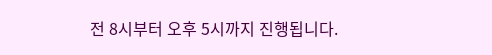전 8시부터 오후 5시까지 진행됩니다.